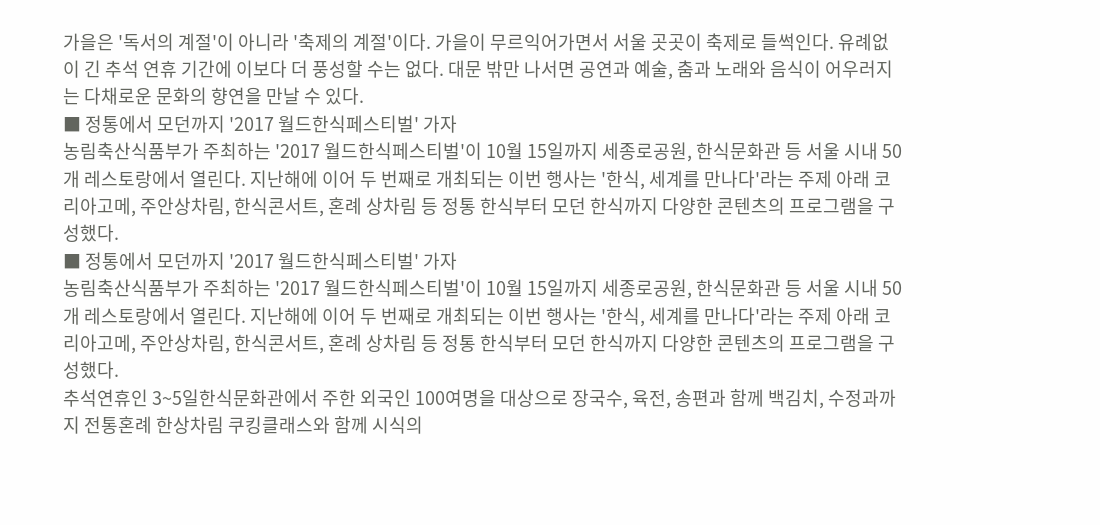가을은 '독서의 계절'이 아니라 '축제의 계절'이다. 가을이 무르익어가면서 서울 곳곳이 축제로 들썩인다. 유례없이 긴 추석 연휴 기간에 이보다 더 풍성할 수는 없다. 대문 밖만 나서면 공연과 예술, 춤과 노래와 음식이 어우러지는 다채로운 문화의 향연을 만날 수 있다.
■ 정통에서 모던까지 '2017 월드한식페스티벌' 가자
농림축산식품부가 주최하는 '2017 월드한식페스티벌'이 10월 15일까지 세종로공원, 한식문화관 등 서울 시내 50개 레스토랑에서 열린다. 지난해에 이어 두 번째로 개최되는 이번 행사는 '한식, 세계를 만나다'라는 주제 아래 코리아고메, 주안상차림, 한식콘서트, 혼례 상차림 등 정통 한식부터 모던 한식까지 다양한 콘텐츠의 프로그램을 구성했다.
■ 정통에서 모던까지 '2017 월드한식페스티벌' 가자
농림축산식품부가 주최하는 '2017 월드한식페스티벌'이 10월 15일까지 세종로공원, 한식문화관 등 서울 시내 50개 레스토랑에서 열린다. 지난해에 이어 두 번째로 개최되는 이번 행사는 '한식, 세계를 만나다'라는 주제 아래 코리아고메, 주안상차림, 한식콘서트, 혼례 상차림 등 정통 한식부터 모던 한식까지 다양한 콘텐츠의 프로그램을 구성했다.
추석연휴인 3~5일한식문화관에서 주한 외국인 100여명을 대상으로 장국수, 육전, 송편과 함께 백김치, 수정과까지 전통혼례 한상차림 쿠킹클래스와 함께 시식의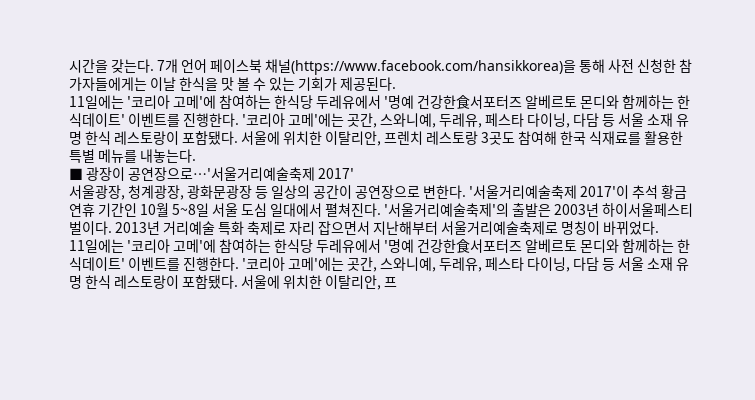시간을 갖는다. 7개 언어 페이스북 채널(https://www.facebook.com/hansikkorea)을 통해 사전 신청한 참가자들에게는 이날 한식을 맛 볼 수 있는 기회가 제공된다.
11일에는 '코리아 고메'에 참여하는 한식당 두레유에서 '명예 건강한食서포터즈 알베르토 몬디와 함께하는 한식데이트' 이벤트를 진행한다. '코리아 고메'에는 곳간, 스와니예, 두레유, 페스타 다이닝, 다담 등 서울 소재 유명 한식 레스토랑이 포함됐다. 서울에 위치한 이탈리안, 프렌치 레스토랑 3곳도 참여해 한국 식재료를 활용한 특별 메뉴를 내놓는다.
■ 광장이 공연장으로…'서울거리예술축제 2017'
서울광장, 청계광장, 광화문광장 등 일상의 공간이 공연장으로 변한다. '서울거리예술축제 2017'이 추석 황금연휴 기간인 10월 5~8일 서울 도심 일대에서 펼쳐진다. '서울거리예술축제'의 출발은 2003년 하이서울페스티벌이다. 2013년 거리예술 특화 축제로 자리 잡으면서 지난해부터 서울거리예술축제로 명칭이 바뀌었다.
11일에는 '코리아 고메'에 참여하는 한식당 두레유에서 '명예 건강한食서포터즈 알베르토 몬디와 함께하는 한식데이트' 이벤트를 진행한다. '코리아 고메'에는 곳간, 스와니예, 두레유, 페스타 다이닝, 다담 등 서울 소재 유명 한식 레스토랑이 포함됐다. 서울에 위치한 이탈리안, 프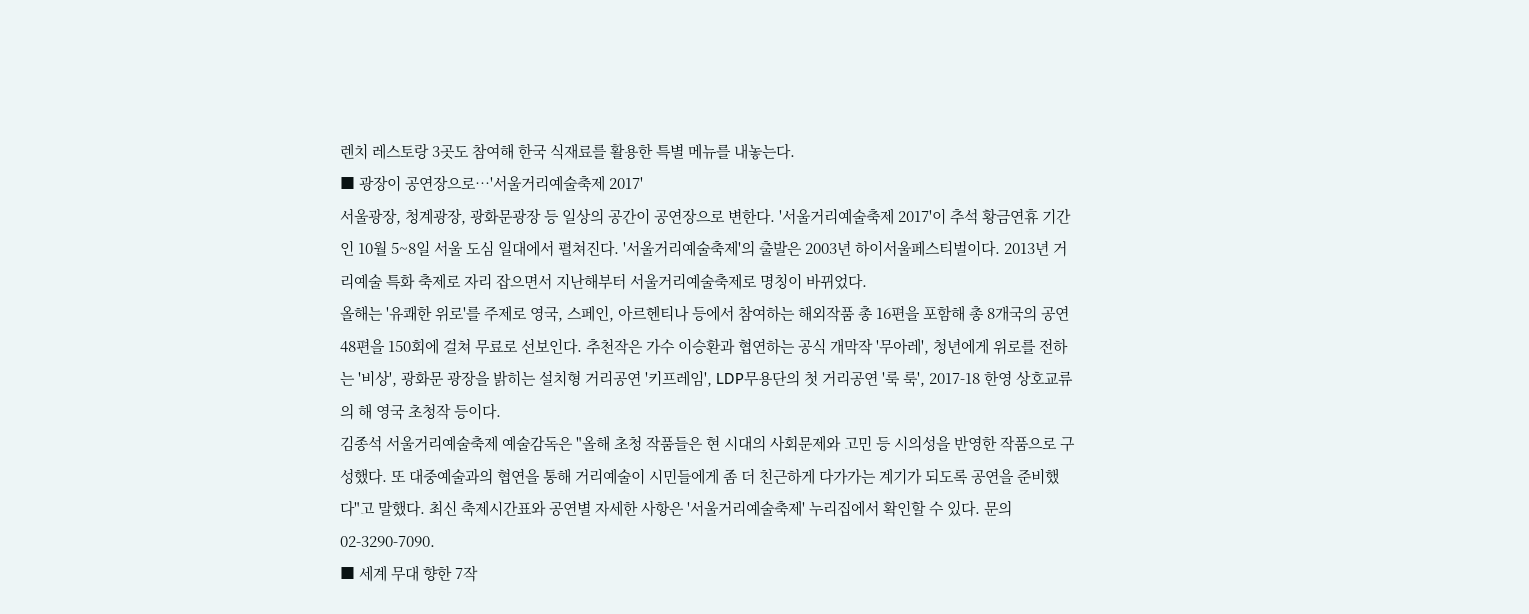렌치 레스토랑 3곳도 참여해 한국 식재료를 활용한 특별 메뉴를 내놓는다.
■ 광장이 공연장으로…'서울거리예술축제 2017'
서울광장, 청계광장, 광화문광장 등 일상의 공간이 공연장으로 변한다. '서울거리예술축제 2017'이 추석 황금연휴 기간인 10월 5~8일 서울 도심 일대에서 펼쳐진다. '서울거리예술축제'의 출발은 2003년 하이서울페스티벌이다. 2013년 거리예술 특화 축제로 자리 잡으면서 지난해부터 서울거리예술축제로 명칭이 바뀌었다.
올해는 '유쾌한 위로'를 주제로 영국, 스페인, 아르헨티나 등에서 참여하는 해외작품 총 16편을 포함해 총 8개국의 공연 48편을 150회에 걸쳐 무료로 선보인다. 추천작은 가수 이승환과 협연하는 공식 개막작 '무아레', 청년에게 위로를 전하는 '비상', 광화문 광장을 밝히는 설치형 거리공연 '키프레임', LDP무용단의 첫 거리공연 '룩 룩', 2017-18 한영 상호교류의 해 영국 초청작 등이다.
김종석 서울거리예술축제 예술감독은 "올해 초청 작품들은 현 시대의 사회문제와 고민 등 시의성을 반영한 작품으로 구성했다. 또 대중예술과의 협연을 통해 거리예술이 시민들에게 좀 더 친근하게 다가가는 계기가 되도록 공연을 준비했다"고 말했다. 최신 축제시간표와 공연별 자세한 사항은 '서울거리예술축제' 누리집에서 확인할 수 있다. 문의 02-3290-7090.
■ 세계 무대 향한 7작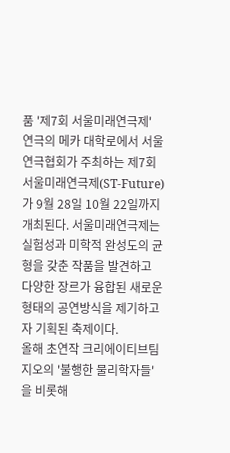품 '제7회 서울미래연극제'
연극의 메카 대학로에서 서울연극협회가 주최하는 제7회 서울미래연극제(ST-Future)가 9월 28일 10월 22일까지 개최된다. 서울미래연극제는 실험성과 미학적 완성도의 균형을 갖춘 작품을 발견하고 다양한 장르가 융합된 새로운 형태의 공연방식을 제기하고자 기획된 축제이다.
올해 초연작 크리에이티브팀 지오의 '불행한 물리학자들'을 비롯해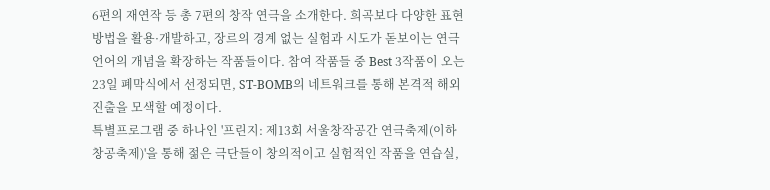6편의 재연작 등 총 7편의 창작 연극을 소개한다. 희곡보다 다양한 표현 방법을 활용·개발하고, 장르의 경계 없는 실험과 시도가 돋보이는 연극 언어의 개념을 확장하는 작품들이다. 참여 작품들 중 Best 3작품이 오는 23일 폐막식에서 선정되면, ST-BOMB의 네트워크를 통해 본격적 해외 진출을 모색할 예정이다.
특별프로그램 중 하나인 '프린지: 제13회 서울창작공간 연극축제(이하 창공축제)'을 통해 젊은 극단들이 창의적이고 실험적인 작품을 연습실,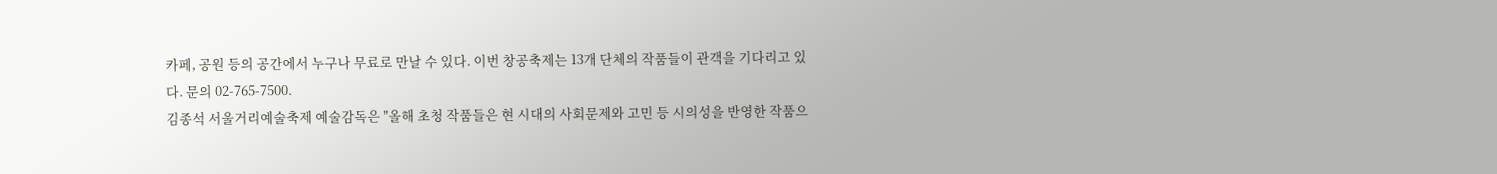카페, 공원 등의 공간에서 누구나 무료로 만날 수 있다. 이번 창공축제는 13개 단체의 작품들이 관객을 기다리고 있다. 문의 02-765-7500.
김종석 서울거리예술축제 예술감독은 "올해 초청 작품들은 현 시대의 사회문제와 고민 등 시의성을 반영한 작품으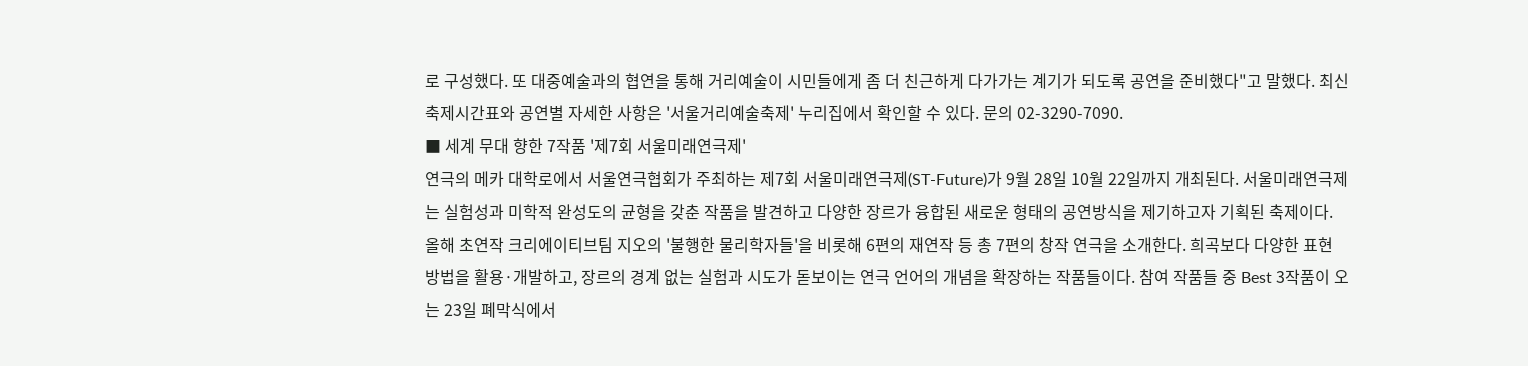로 구성했다. 또 대중예술과의 협연을 통해 거리예술이 시민들에게 좀 더 친근하게 다가가는 계기가 되도록 공연을 준비했다"고 말했다. 최신 축제시간표와 공연별 자세한 사항은 '서울거리예술축제' 누리집에서 확인할 수 있다. 문의 02-3290-7090.
■ 세계 무대 향한 7작품 '제7회 서울미래연극제'
연극의 메카 대학로에서 서울연극협회가 주최하는 제7회 서울미래연극제(ST-Future)가 9월 28일 10월 22일까지 개최된다. 서울미래연극제는 실험성과 미학적 완성도의 균형을 갖춘 작품을 발견하고 다양한 장르가 융합된 새로운 형태의 공연방식을 제기하고자 기획된 축제이다.
올해 초연작 크리에이티브팀 지오의 '불행한 물리학자들'을 비롯해 6편의 재연작 등 총 7편의 창작 연극을 소개한다. 희곡보다 다양한 표현 방법을 활용·개발하고, 장르의 경계 없는 실험과 시도가 돋보이는 연극 언어의 개념을 확장하는 작품들이다. 참여 작품들 중 Best 3작품이 오는 23일 폐막식에서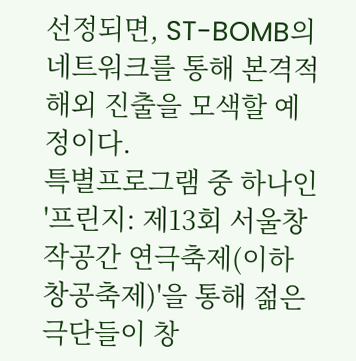선정되면, ST-BOMB의 네트워크를 통해 본격적 해외 진출을 모색할 예정이다.
특별프로그램 중 하나인 '프린지: 제13회 서울창작공간 연극축제(이하 창공축제)'을 통해 젊은 극단들이 창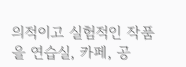의적이고 실험적인 작품을 연습실, 카페, 공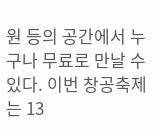원 등의 공간에서 누구나 무료로 만날 수 있다. 이번 창공축제는 13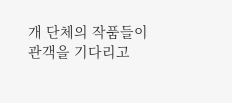개 단체의 작품들이 관객을 기다리고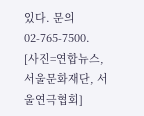있다. 문의 02-765-7500.
[사진=연합뉴스, 서울문화재단, 서울연극협회]